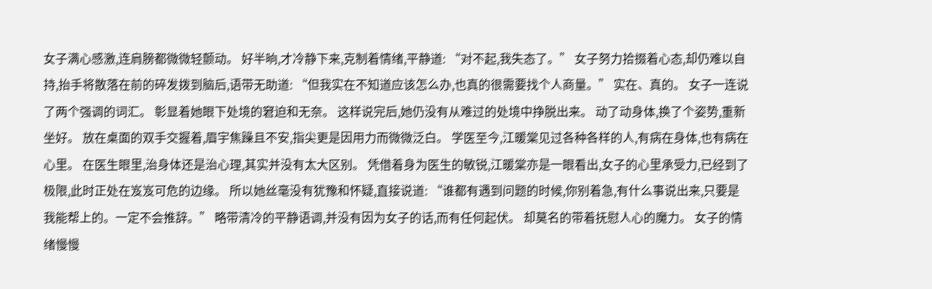女子满心感激,连肩膀都微微轻颤动。 好半晌,才冷静下来,克制着情绪,平静道: “对不起,我失态了。” 女子努力拾掇着心态,却仍难以自持,抬手将散落在前的碎发拨到脑后,语带无助道: “但我实在不知道应该怎么办,也真的很需要找个人商量。” 实在、真的。 女子一连说了两个强调的词汇。 彰显着她眼下处境的窘迫和无奈。 这样说完后,她仍没有从难过的处境中挣脱出来。 动了动身体,换了个姿势,重新坐好。 放在桌面的双手交握着,眉宇焦躁且不安,指尖更是因用力而微微泛白。 学医至今,江暖棠见过各种各样的人,有病在身体,也有病在心里。 在医生眼里,治身体还是治心理,其实并没有太大区别。 凭借着身为医生的敏锐,江暖棠亦是一眼看出,女子的心里承受力,已经到了极限,此时正处在岌岌可危的边缘。 所以她丝毫没有犹豫和怀疑,直接说道: “谁都有遇到问题的时候,你别着急,有什么事说出来,只要是我能帮上的。一定不会推辞。” 略带清冷的平静语调,并没有因为女子的话,而有任何起伏。 却莫名的带着抚慰人心的魔力。 女子的情绪慢慢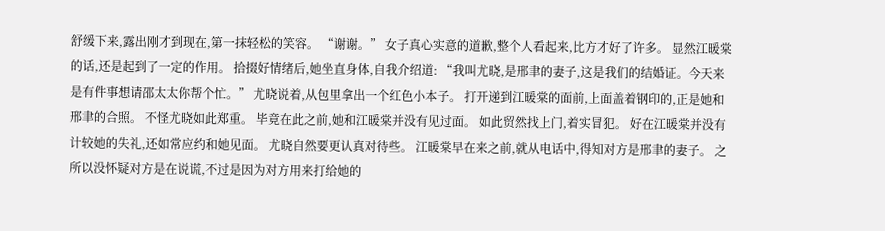舒缓下来,露出刚才到现在,第一抹轻松的笑容。 “谢谢。” 女子真心实意的道歉,整个人看起来,比方才好了许多。 显然江暖棠的话,还是起到了一定的作用。 拾掇好情绪后,她坐直身体,自我介绍道: “我叫尤晓,是邢聿的妻子,这是我们的结婚证。今天来是有件事想请邵太太你帮个忙。” 尤晓说着,从包里拿出一个红色小本子。 打开递到江暖棠的面前,上面盖着钢印的,正是她和邢聿的合照。 不怪尤晓如此郑重。 毕竟在此之前,她和江暖棠并没有见过面。 如此贸然找上门,着实冒犯。 好在江暖棠并没有计较她的失礼,还如常应约和她见面。 尤晓自然要更认真对待些。 江暖棠早在来之前,就从电话中,得知对方是邢聿的妻子。 之所以没怀疑对方是在说谎,不过是因为对方用来打给她的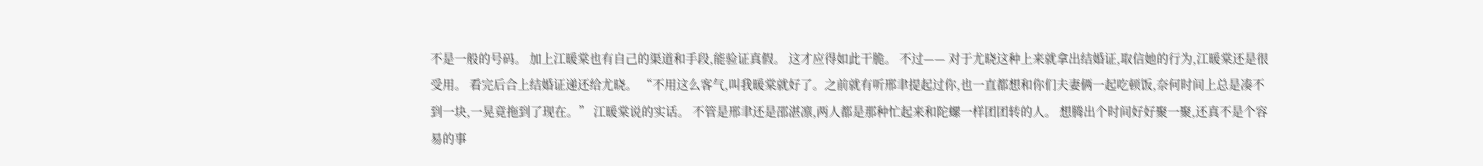不是一般的号码。 加上江暖棠也有自己的渠道和手段,能验证真假。 这才应得如此干脆。 不过—— 对于尤晓这种上来就拿出结婚证,取信她的行为,江暖棠还是很受用。 看完后合上结婚证递还给尤晓。 “不用这么客气,叫我暖棠就好了。之前就有听邢聿提起过你,也一直都想和你们夫妻俩一起吃顿饭,奈何时间上总是凑不到一块,一晃竟拖到了现在。” 江暖棠说的实话。 不管是邢聿还是邵湛凛,两人都是那种忙起来和陀螺一样团团转的人。 想腾出个时间好好聚一聚,还真不是个容易的事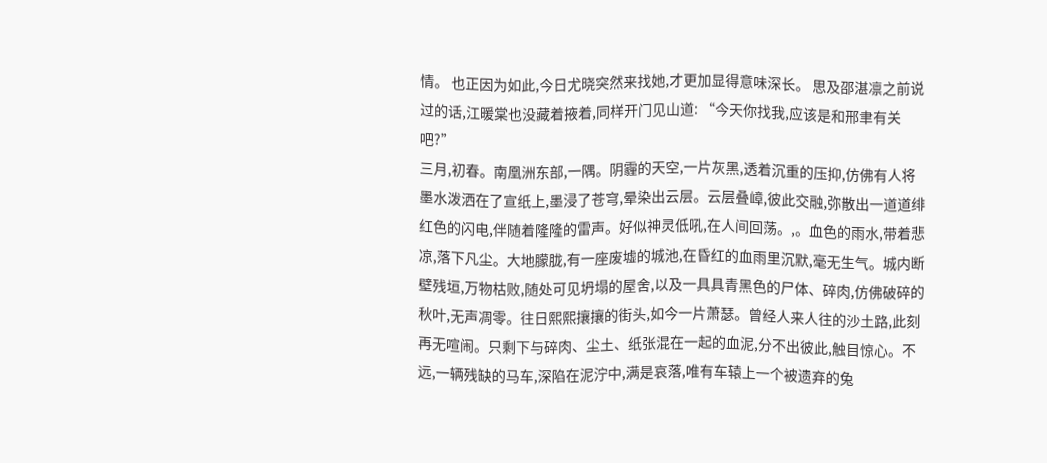情。 也正因为如此,今日尤晓突然来找她,才更加显得意味深长。 思及邵湛凛之前说过的话,江暖棠也没藏着掖着,同样开门见山道: “今天你找我,应该是和邢聿有关吧?”
三月,初春。南凰洲东部,一隅。阴霾的天空,一片灰黑,透着沉重的压抑,仿佛有人将墨水泼洒在了宣纸上,墨浸了苍穹,晕染出云层。云层叠嶂,彼此交融,弥散出一道道绯红色的闪电,伴随着隆隆的雷声。好似神灵低吼,在人间回荡。,。血色的雨水,带着悲凉,落下凡尘。大地朦胧,有一座废墟的城池,在昏红的血雨里沉默,毫无生气。城内断壁残垣,万物枯败,随处可见坍塌的屋舍,以及一具具青黑色的尸体、碎肉,仿佛破碎的秋叶,无声凋零。往日熙熙攘攘的街头,如今一片萧瑟。曾经人来人往的沙土路,此刻再无喧闹。只剩下与碎肉、尘土、纸张混在一起的血泥,分不出彼此,触目惊心。不远,一辆残缺的马车,深陷在泥泞中,满是哀落,唯有车辕上一个被遗弃的兔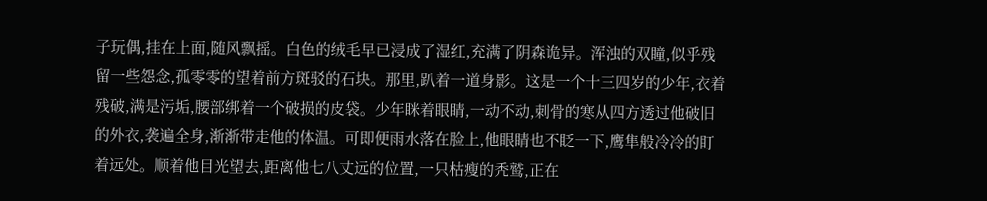子玩偶,挂在上面,随风飘摇。白色的绒毛早已浸成了湿红,充满了阴森诡异。浑浊的双瞳,似乎残留一些怨念,孤零零的望着前方斑驳的石块。那里,趴着一道身影。这是一个十三四岁的少年,衣着残破,满是污垢,腰部绑着一个破损的皮袋。少年眯着眼睛,一动不动,刺骨的寒从四方透过他破旧的外衣,袭遍全身,渐渐带走他的体温。可即便雨水落在脸上,他眼睛也不眨一下,鹰隼般冷冷的盯着远处。顺着他目光望去,距离他七八丈远的位置,一只枯瘦的秃鹫,正在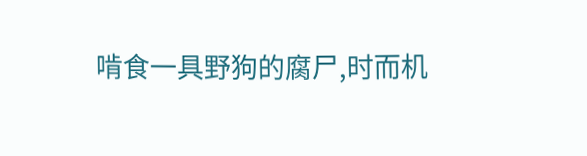啃食一具野狗的腐尸,时而机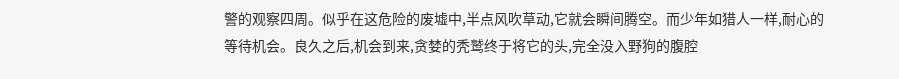警的观察四周。似乎在这危险的废墟中,半点风吹草动,它就会瞬间腾空。而少年如猎人一样,耐心的等待机会。良久之后,机会到来,贪婪的秃鹫终于将它的头,完全没入野狗的腹腔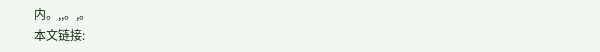内。,,。,。
本文链接: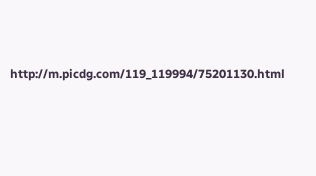http://m.picdg.com/119_119994/75201130.html